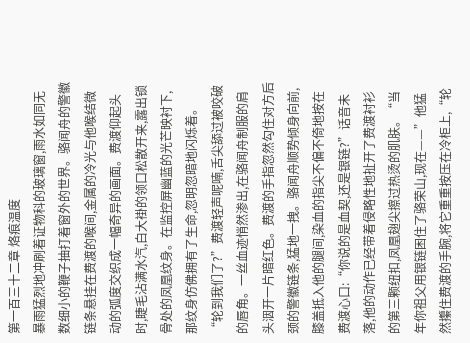第一百三十二章 烙痕温度
暴雨猛烈地冲刷着证物科的玻璃窗,雨水如同无数细小的鞭子抽打着窗外的世界。骆闻舟的警徽链条悬挂在费渡的喉间,金属的冷光与他喉结微动的弧度交织成一幅奇异的画面。费渡仰起头时,睫毛沾满水汽,白大褂的领口松散开来,露出锁骨处的凤凰纹身。在监控屏幽蓝的光芒映衬下,那纹身仿佛拥有了生命,忽明忽暗地闪烁着。“轮到我们了?”费渡轻声呢喃,舌尖舔过被咬破的唇角。一丝血迹悄然渗出,在骆闻舟制服的肩头洇开一片暗红色。费渡的手指忽然勾住对方后颈的警徽链条,猛地一拽。骆闻舟顺势倾身向前,膝盖抵入他的腿间,染血的指尖不偏不倚地按在费渡心口:“你说的是血契,还是银链?”话音未落,他的动作已经带着侵略性地扯开了费渡衬衫的第三颗纽扣,凤凰翅尖擦过热烫的肌肤。“当年你祖父用银链困住了骆荣山,现在——”他猛然攥住费渡的手腕,将它重重按压在冷柜上,“轮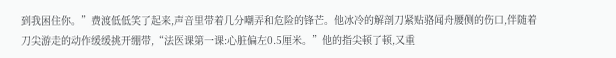到我困住你。”费渡低低笑了起来,声音里带着几分嘲弄和危险的锋芒。他冰冷的解剖刀紧贴骆闻舟腰侧的伤口,伴随着刀尖游走的动作缓缓挑开绷带,“法医课第一课:心脏偏左0.5厘米。”他的指尖顿了顿,又重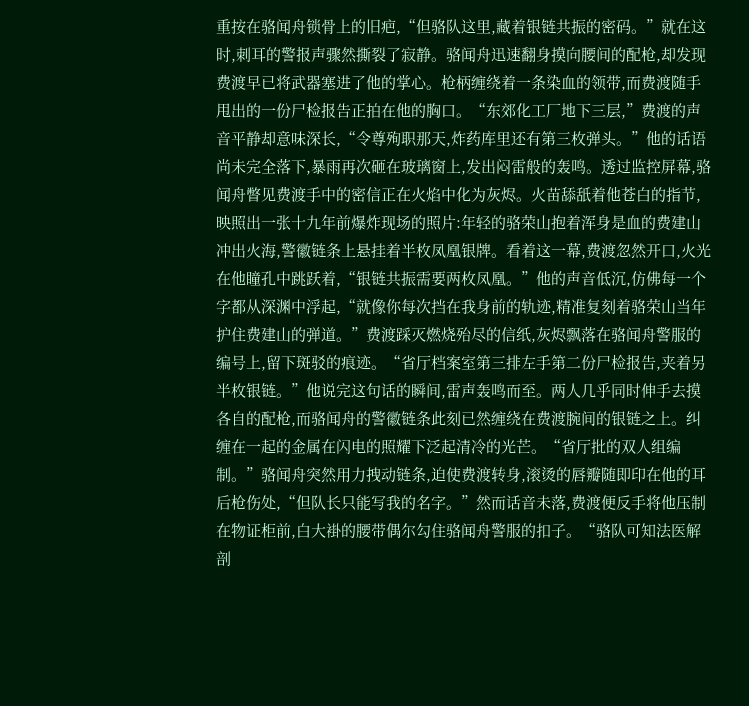重按在骆闻舟锁骨上的旧疤,“但骆队这里,藏着银链共振的密码。”就在这时,刺耳的警报声骤然撕裂了寂静。骆闻舟迅速翻身摸向腰间的配枪,却发现费渡早已将武器塞进了他的掌心。枪柄缠绕着一条染血的领带,而费渡随手甩出的一份尸检报告正拍在他的胸口。“东郊化工厂地下三层,”费渡的声音平静却意味深长,“令尊殉职那天,炸药库里还有第三枚弹头。”他的话语尚未完全落下,暴雨再次砸在玻璃窗上,发出闷雷般的轰鸣。透过监控屏幕,骆闻舟瞥见费渡手中的密信正在火焰中化为灰烬。火苗舔舐着他苍白的指节,映照出一张十九年前爆炸现场的照片:年轻的骆荣山抱着浑身是血的费建山冲出火海,警徽链条上悬挂着半枚凤凰银牌。看着这一幕,费渡忽然开口,火光在他瞳孔中跳跃着,“银链共振需要两枚凤凰。”他的声音低沉,仿佛每一个字都从深渊中浮起,“就像你每次挡在我身前的轨迹,精准复刻着骆荣山当年护住费建山的弹道。”费渡踩灭燃烧殆尽的信纸,灰烬飘落在骆闻舟警服的编号上,留下斑驳的痕迹。“省厅档案室第三排左手第二份尸检报告,夹着另半枚银链。”他说完这句话的瞬间,雷声轰鸣而至。两人几乎同时伸手去摸各自的配枪,而骆闻舟的警徽链条此刻已然缠绕在费渡腕间的银链之上。纠缠在一起的金属在闪电的照耀下泛起清冷的光芒。“省厅批的双人组编制。”骆闻舟突然用力拽动链条,迫使费渡转身,滚烫的唇瓣随即印在他的耳后枪伤处,“但队长只能写我的名字。”然而话音未落,费渡便反手将他压制在物证柜前,白大褂的腰带偶尔勾住骆闻舟警服的扣子。“骆队可知法医解剖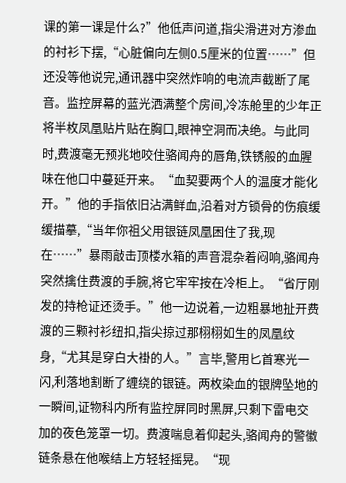课的第一课是什么?”他低声问道,指尖滑进对方渗血的衬衫下摆,“心脏偏向左侧0.5厘米的位置……”但还没等他说完,通讯器中突然炸响的电流声截断了尾音。监控屏幕的蓝光洒满整个房间,冷冻舱里的少年正将半枚凤凰贴片贴在胸口,眼神空洞而决绝。与此同时,费渡毫无预兆地咬住骆闻舟的唇角,铁锈般的血腥味在他口中蔓延开来。“血契要两个人的温度才能化开。”他的手指依旧沾满鲜血,沿着对方锁骨的伤痕缓缓描摹,“当年你祖父用银链凤凰困住了我,现在……”暴雨敲击顶楼水箱的声音混杂着闷响,骆闻舟突然擒住费渡的手腕,将它牢牢按在冷柜上。“省厅刚发的持枪证还烫手。”他一边说着,一边粗暴地扯开费渡的三颗衬衫纽扣,指尖掠过那栩栩如生的凤凰纹身,“尤其是穿白大褂的人。”言毕,警用匕首寒光一闪,利落地割断了缠绕的银链。两枚染血的银牌坠地的一瞬间,证物科内所有监控屏同时黑屏,只剩下雷电交加的夜色笼罩一切。费渡喘息着仰起头,骆闻舟的警徽链条悬在他喉结上方轻轻摇晃。“现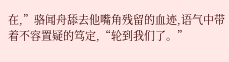在,”骆闻舟舔去他嘴角残留的血迹,语气中带着不容置疑的笃定,“轮到我们了。”